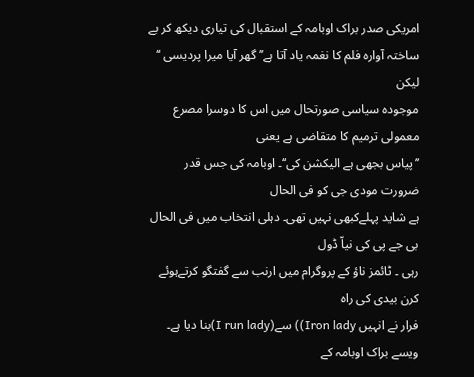امریکی صدر براک اوبامہ کے استقبال کی تیاری دیکھ کر بے
ساختہ آوارہ فلم کا نغمہ یاد آتا ہے’’گھر آیا میرا پردیسی ‘‘ لیکن
موجودہ سیاسی صورتحال میں اس کا دوسرا مصرع معمولی ترمیم کا متقاضی ہے یعنی
’’پیاس بجھی ہے الیکشن کی‘‘۔ اوبامہ کی جس قدر ضرورت مودی جی کو فی الحال
ہے شاید پہلےکبھی نہیں تھی۔ دہلی انتخاب میں فی الحال بی جے پی کی نیاّ ڈول
رہی ۔ ٹائمز ناؤ کے پروگرام میں ارنب سے گفتگو کرتےہوئے کرن بیدی کی راہ
فرار نے انہیں Iron lady)) سے(I run lady)بنا دیا ہے۔ ویسے براک اوبامہ کے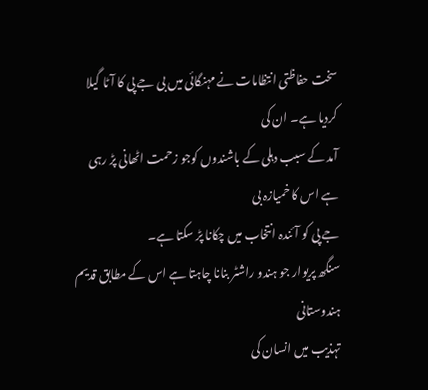سخت حفاظتی انتظامات نے مہنگائی میں بی جے پی کا آٹا گیلا کردیا ہے۔ ان کی
آمد کے سبب دہلی کے باشندوں کوجو زحمت اٹھانی پڑ رہی ہے اس کا خمیازہ بی
جے پی کو آئندہ انتخاب میں چکانا پڑ سکتا ہے۔
سنگھ پریوار جو ہندو راشٹر بنانا چاہتا ہے اس کے مطابق قدیم ہندوستانی
تہذیب میں انسان کی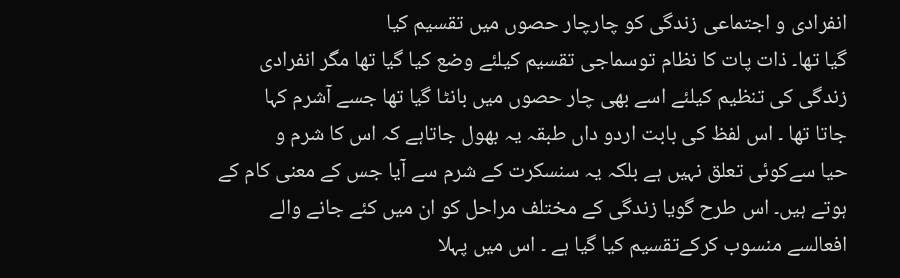انفرادی و اجتماعی زندگی کو چارچار حصوں میں تقسیم کیا
گیا تھا۔ ذات پات کا نظام توسماجی تقسیم کیلئے وضع کیا گیا تھا مگر انفرادی
زندگی کی تنظیم کیلئے اسے بھی چار حصوں میں بانٹا گیا تھا جسے آشرم کہا
جاتا تھا ۔ اس لفظ کی بابت اردو داں طبقہ یہ بھول جاتاہے کہ اس کا شرم و
حیا سےکوئی تعلق نہیں ہے بلکہ یہ سنسکرت کے شرم سے آیا جس کے معنی کام کے
ہوتے ہیں۔ اس طرح گویا زندگی کے مختلف مراحل کو ان میں کئے جانے والے
افعالسے منسوب کرکےتقسیم کیا گیا ہے ۔ اس میں پہلا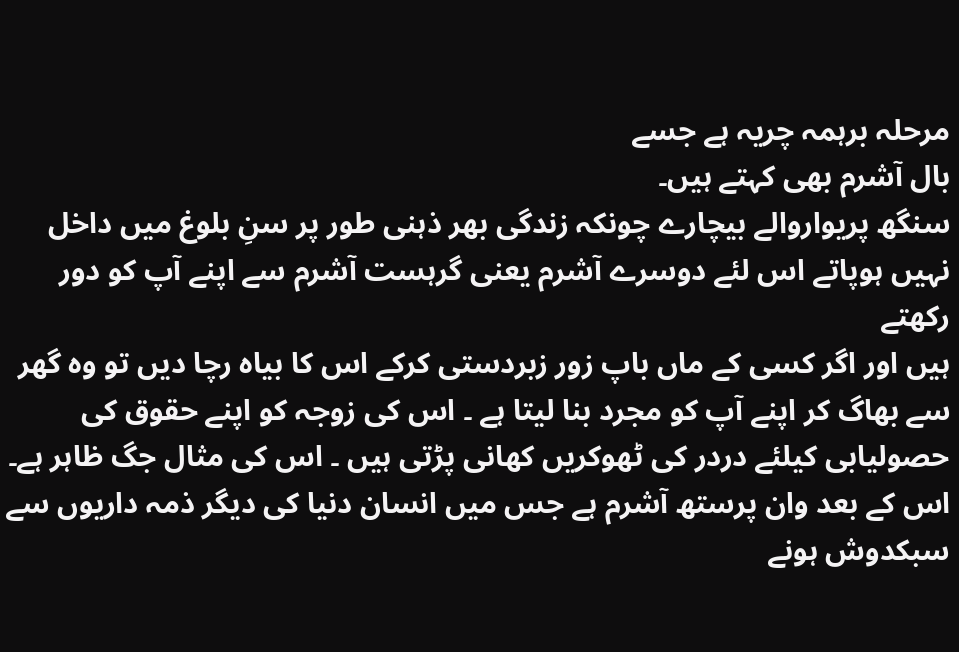مرحلہ برہمہ چریہ ہے جسے
بال آشرم بھی کہتے ہیں۔
سنگھ پریواروالے بیچارے چونکہ زندگی بھر ذہنی طور پر سنِ بلوغ میں داخل
نہیں ہوپاتے اس لئے دوسرے آشرم یعنی گرہست آشرم سے اپنے آپ کو دور رکھتے
ہیں اور اگر کسی کے ماں باپ زور زبردستی کرکے اس کا بیاہ رچا دیں تو وہ گھر
سے بھاگ کر اپنے آپ کو مجرد بنا لیتا ہے ۔ اس کی زوجہ کو اپنے حقوق کی
حصولیابی کیلئے دردر کی ٹھوکریں کھانی پڑتی ہیں ۔ اس کی مثال جگ ظاہر ہے۔
اس کے بعد وان پرستھ آشرم ہے جس میں انسان دنیا کی دیگر ذمہ داریوں سے
سبکدوش ہونے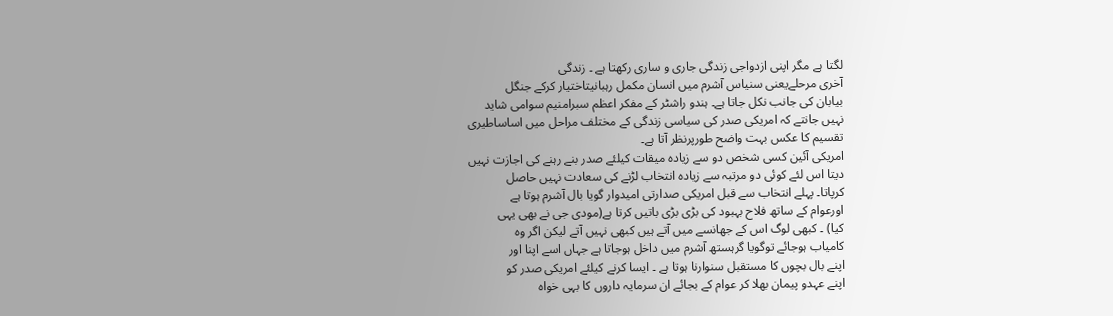لگتا ہے مگر اپنی ازدواجی زندگی جاری و ساری رکھتا ہے ۔ زندگی
آخری مرحلےیعنی سنیاس آشرم میں انسان مکمل رہبانیتاختیار کرکے جنگل
بیابان کی جانب نکل جاتا ہے۔ ہندو راشٹر کے مفکر اعظم سبرامنیم سوامی شاید
نہیں جانتے کہ امریکی صدر کی سیاسی زندگی کے مختلف مراحل میں اساساطیری
تقسیم کا عکس بہت واضح طورپرنظر آتا ہے۔
امریکی آئین کسی شخص دو سے زیادہ میقات کیلئے صدر بنے رہنے کی اجازت نہیں
دیتا اس لئے کوئی دو مرتبہ سے زیادہ انتخاب لڑنے کی سعادت نہیں حاصل
کرپاتا۔ پہلے انتخاب سے قبل امریکی صدارتی امیدوار گویا بال آشرم ہوتا ہے
اورعوام کے ساتھ فلاح بہبود کی بڑی بڑی باتیں کرتا ہے(مودی جی نے بھی یہی
کیا) ۔ کبھی لوگ اس کے جھانسے میں آتے ہیں کبھی نہیں آتے لیکن اگر وہ
کامیاب ہوجائے توگویا گرہستھ آشرم میں داخل ہوجاتا ہے جہاں اسے اپنا اور
اپنے بال بچوں کا مستقبل سنوارنا ہوتا ہے ۔ ایسا کرنے کیلئے امریکی صدر کو
اپنے عہدو پیمان بھلا کر عوام کے بجائے ان سرمایہ داروں کا بہی خواہ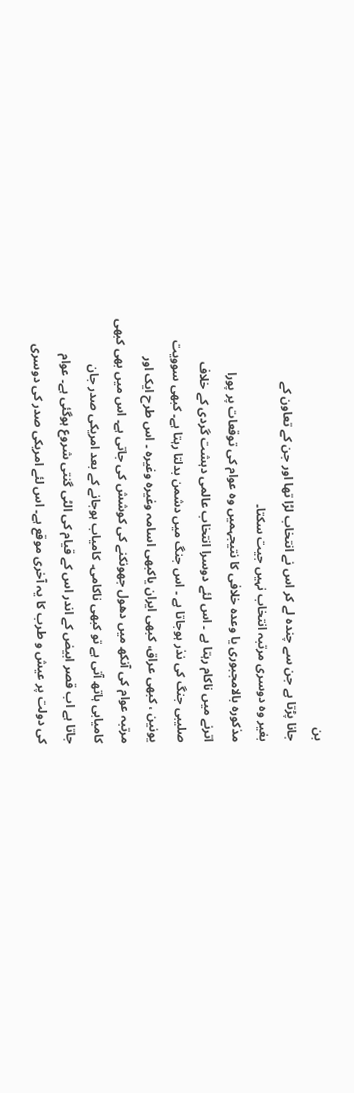بن
جانا پڑتا ہے جن سے چندہ لے کر اس نے انتخاب لڑا تھا اور جن کے تعاون کے
بغیر وہ دوسری مرتبہ انتخاب نہیں جیت سکتا۔
مذکورہ بالامجبوری یا وعدہ خلافی کا نتیجہمیں وہ عوام کی توقعات پر پورا
اترنے میں ناکام رہتا ہے ۔ اس لئے دوسرا انتخاب عالمی دہشت گردی کے خلاف
صلیبی جنگ کی نذر ہوجاتا ہے ۔ اس جنگ میں دشمن بدلتا رہتا ہے۔ کبھی سوویت
یونین ، کبھی عراق، کبھی ایران یاکبھی اسامہ وغیرہ وغیرہ ۔ اس طرح ایک اور
مرتبہ عوام کی آنکھ میں دھول جھونکنے کی کوشش کی جاتی ہے۔ اس میں بھی کبھی
کامیابی ہاتھ آتی ہے تو کبھی ناکامی۔ کامیاب ہوجانے کے بعد امریکی صدر جان
جاتا ہے اب قصر ابیض کے اندر اس کے قیام کی الٹی گنتی شروع ہوگئی ہے۔ عوام
کی دولت پر عیش و طرب کا یہ آخری موقع ہے۔ اس لئے امریکی صدر کی دوسری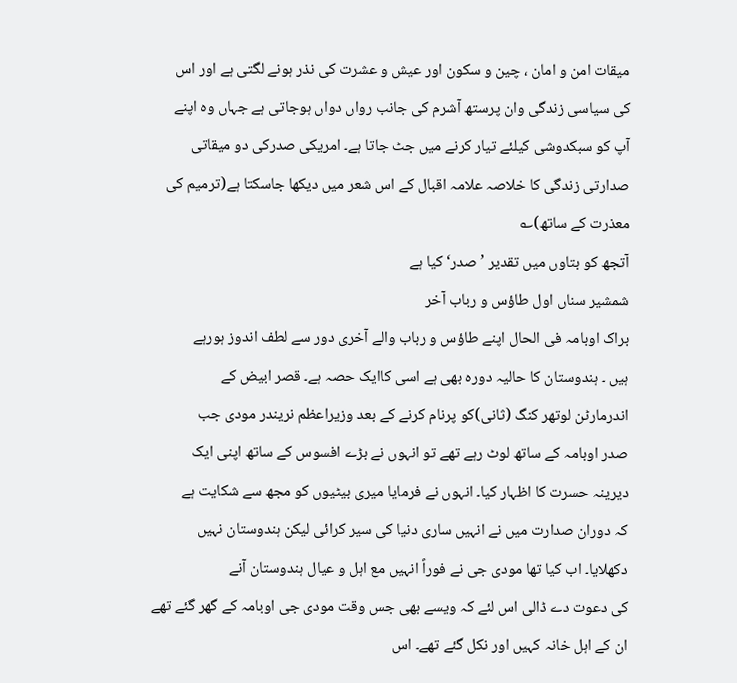میقات امن و امان ، چین و سکون اور عیش و عشرت کی نذر ہونے لگتی ہے اور اس
کی سیاسی زندگی وان پرستھ آشرم کی جانب رواں دواں ہوجاتی ہے جہاں وہ اپنے
آپ کو سبکدوشی کیلئے تیار کرنے میں جٹ جاتا ہے۔ امریکی صدرکی دو میقاتی
صدارتی زندگی کا خلاصہ علامہ اقبال کے اس شعر میں دیکھا جاسکتا ہے(ترمیم کی
معذرت کے ساتھ)؎
آتجھ کو بتاوں میں تقدیر ’صدر‘ کیا ہے
شمشیر سناں اول طاؤس و رباب آخر
براک اوبامہ فی الحال اپنے طاؤس و رباب والے آخری دور سے لطف اندوز ہورہے
ہیں ۔ ہندوستان کا حالیہ دورہ بھی ہے اسی کاایک حصہ ہے۔ قصر ابیض کے
اندرمارٹن لوتھر کنگ (ثانی)کو پرنام کرنے کے بعد وزیراعظم نریندر مودی جب
صدر اوبامہ کے ساتھ لوٹ رہے تھے تو انہوں نے بڑے افسوس کے ساتھ اپنی ایک
دیرینہ حسرت کا اظہار کیا۔ انہوں نے فرمایا میری بیٹیوں کو مجھ سے شکایت ہے
کہ دوران صدارت میں نے انہیں ساری دنیا کی سیر کرائی لیکن ہندوستان نہیں
دکھلایا۔ اب کیا تھا مودی جی نے فوراً انہیں مع اہل و عیال ہندوستان آنے
کی دعوت دے ڈالی اس لئے کہ ویسے بھی جس وقت مودی جی اوبامہ کے گھر گئے تھے
ان کے اہل خانہ کہیں اور نکل گئے تھے۔ اس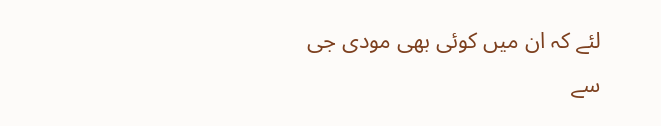لئے کہ ان میں کوئی بھی مودی جی
سے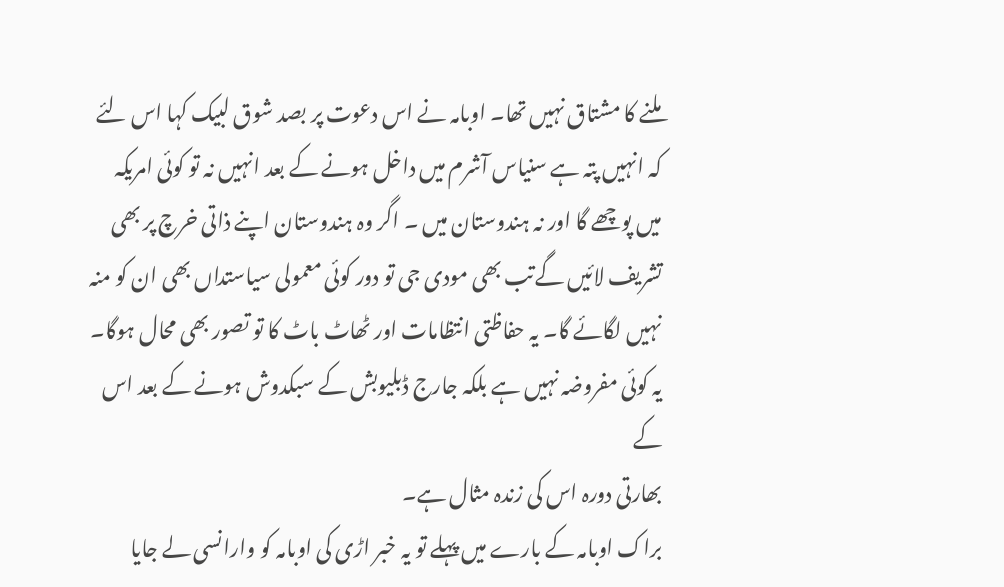ملنے کا مشتاق نہیں تھا۔ اوبامہ نے اس دعوت پر بصد شوق لبیک کہا اس لئے
کہ انہیں پتہ ہے سنیاس آشرم میں داخل ہونے کے بعد انہیں نہ تو کوئی امریکہ
میں پوچھے گا اور نہ ہندوستان میں ۔ اگر وہ ہندوستان اپنے ذاتی خرچ پر بھی
تشریف لائیں گےتب بھی مودی جی تو دور کوئی معمولی سیاستداں بھی ان کو منہ
نہیں لگائے گا۔ یہ حفاظتی انتظامات اور ٹھاٹ باٹ کا تو تصور بھی محال ہوگا۔
یہ کوئی مفروضہ نہیں ہے بلکہ جارج ڈبلیوبش کے سبکدوش ہونے کے بعد اس کے
بھارتی دورہ اس کی زندہ مثال ہے۔
براک اوبامہ کے بارے میں پہلے تو یہ خبر اڑی کی اوبامہ کو وارانسی لے جایا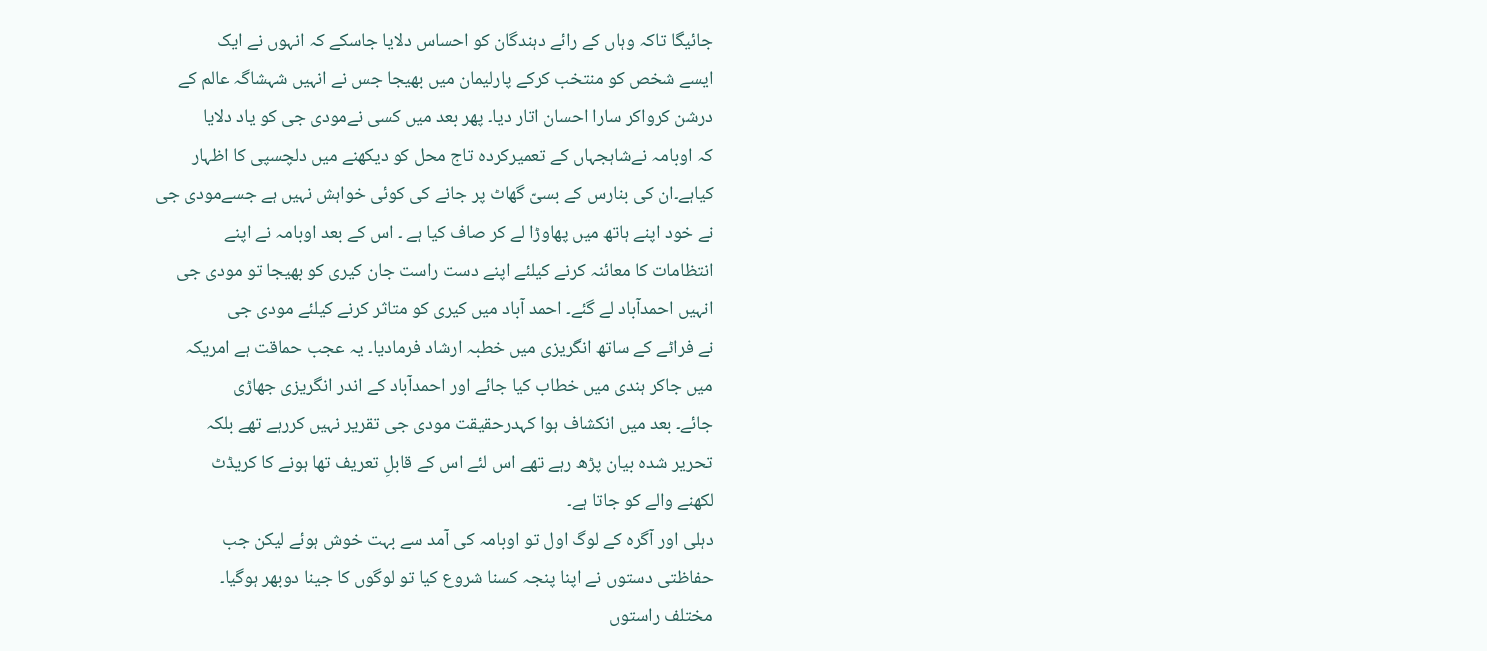جائیگا تاکہ وہاں کے رائے دہندگان کو احساس دلایا جاسکے کہ انہوں نے ایک
ایسے شخص کو منتخب کرکے پارلیمان میں بھیجا جس نے انہیں شہشاگہ عالم کے
درشن کرواکر سارا احسان اتار دیا۔ پھر بعد میں کسی نےمودی جی کو یاد دلایا
کہ اوبامہ نےشاہجہاں کے تعمیرکردہ تاج محل کو دیکھنے میں دلچسپی کا اظہار
کیاہے۔ان کی بنارس کے بسیّ گھاٹ پر جانے کی کوئی خواہش نہیں ہے جسےمودی جی
نے خود اپنے ہاتھ میں پھاوڑا لے کر صاف کیا ہے ۔ اس کے بعد اوبامہ نے اپنے
انتظامات کا معائنہ کرنے کیلئے اپنے دست راست جان کیری کو بھیجا تو مودی جی
انہیں احمدآباد لے گئے۔ احمد آباد میں کیری کو متاثر کرنے کیلئے مودی جی
نے فراٹے کے ساتھ انگریزی میں خطبہ ارشاد فرمادیا۔ یہ عجب حماقت ہے امریکہ
میں جاکر ہندی میں خطاب کیا جائے اور احمدآباد کے اندر انگریزی جھاڑی
جائے۔ بعد میں انکشاف ہوا کہدرحقیقت مودی جی تقریر نہیں کررہے تھے بلکہ
تحریر شدہ بیان پڑھ رہے تھے اس لئے اس کے قابلِ تعریف تھا ہونے کا کریڈٹ
لکھنے والے کو جاتا ہے۔
دہلی اور آگرہ کے لوگ اول تو اوبامہ کی آمد سے بہت خوش ہوئے لیکن جب
حفاظتی دستوں نے اپنا پنجہ کسنا شروع کیا تو لوگوں کا جینا دوبھر ہوگیا۔
مختلف راستوں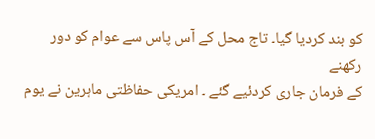کو بند کردیا گیا۔ تاج محل کے آس پاس سے عوام کو دور رکھنے
کے فرمان جاری کردئیے گئے ۔ امریکی حفاظتی ماہرین نے یوم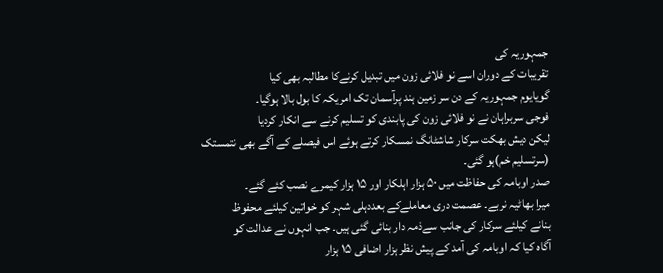جمہوریہ کی
تقریبات کے دوران اسے نو فلائی زون میں تبدیل کرنےکا مطالبہ بھی کیا
گویایوم جمہوریہ کے دن سر زمین ہند پرآسمان تک امریکہ کا بول بالا ہوگیا۔
فوجی سربراہان نے نو فلائی زون کی پابندی کو تسلیم کرنے سے انکار کردیا
لیکن دیش بھکت سرکار شاشٹانگ نمسکار کرتے ہوئے اس فیصلے کے آگے بھی نتمستک
(سرتسلیم خم)ہو گئی۔
صدر اوبامہ کی حفاظت میں ۵۰ ہزار اہلکار اور ۱۵ ہزار کیمرے نصب کئے گئے۔
میرا بھاٹیہ نربے۔ عصمت دری معاملےکے بعددہلی شہر کو خواتین کیلئے محفوظ
بنانے کیلئے سرکار کی جانب سےذمہ دار بنائی گئی ہیں۔ جب انہوں نے عدالت کو
آگاہ کیا کہ اوبامہ کی آمد کے پیش نظر ہزار اضافی ۱۵ ہزار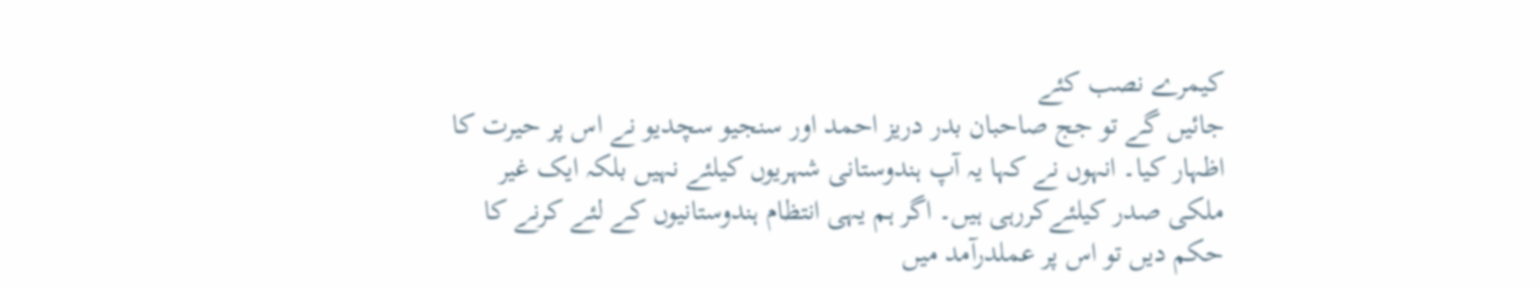کیمرے نصب کئے
جائیں گے تو جج صاحبان بدر دریز احمد اور سنجیو سچدیو نے اس پر حیرت کا
اظہار کیا۔ انہوں نے کہا یہ آپ ہندوستانی شہریوں کیلئے نہیں بلکہ ایک غیر
ملکی صدر کیلئےکررہی ہیں۔ اگر ہم یہی انتظام ہندوستانیوں کے لئے کرنے کا
حکم دیں تو اس پر عملدرآمد میں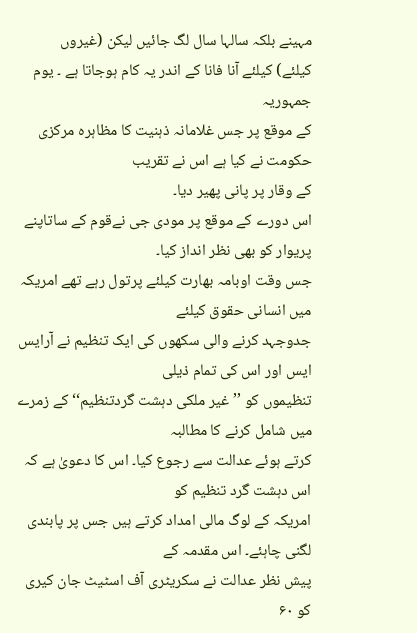مہینے بلکہ سالہا سال لگ جائیں لیکن (غیروں
کیلئے) کیلئے آنا فانا کے اندر یہ کام ہوجاتا ہے ۔ یوم جمہوریہ
کے موقع پر جس غلامانہ ذہنیت کا مظاہرہ مرکزی حکومت نے کیا ہے اس نے تقریب
کے وقار پر پانی پھیر دیا۔
اس دورے کے موقع پر مودی جی نےقوم کے ساتاپنے پریوار کو بھی نظر انداز کیا۔
جس وقت اوبامہ بھارت کیلئے پرتول رہے تھے امریکہ میں انسانی حقوق کیلئے
جدوجہد کرنے والی سکھوں کی ایک تنظیم نے آرایس ایس اور اس کی تمام ذیلی
تنظیموں کو ’’غیر ملکی دہشت گردتنظیم‘‘ کے زمرے میں شامل کرنے کا مطالبہ
کرتے ہوئے عدالت سے رجوع کیا۔ اس کا دعویٰ ہے کہ اس دہشت گرد تنظیم کو
امریکہ کے لوگ مالی امداد کرتے ہیں جس پر پابندی لگنی چاہئے۔ اس مقدمہ کے
پیش نظر عدالت نے سکریٹری آف اسٹیٹ جان کیری کو ۶۰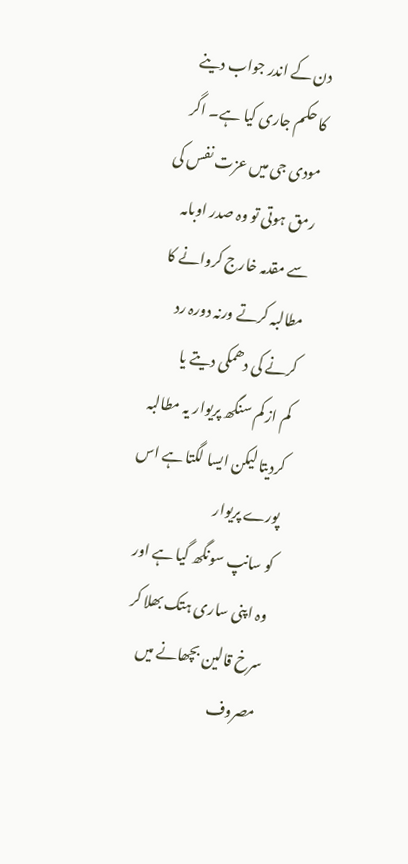دن کے اندر جواب دینے
کا حکم جاری کیا ہے۔ اگر مودی جی میں عزت نفس کی رمق ہوتی تو وہ صدر اوبامہ
سے مقدمہ خارج کروانے کا مطالبہ کرتے ورنہ دورہ رد کرنے کی دھمکی دیتے یا
کم از کم سنگھ پریوار یہ مطالبہ کردیتا لیکن ایسا لگتا ہے اس پورے پریوار
کو سانپ سونگھ گیا ہے اور وہ اپنی ساری ہتک بھلا کر سرخ قالین بچھانے میں
مصروف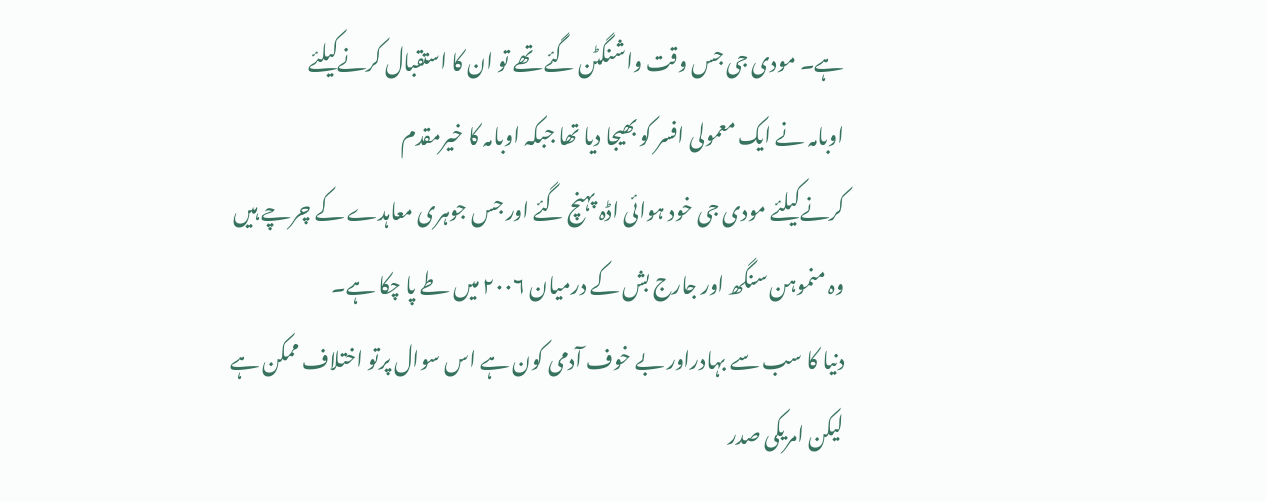ہے۔ مودی جی جس وقت واشنگٹن گئے تھے تو ان کا استقبال کرنےکیلئے
اوبامہ نے ایک معمولی افسر کو بھیجا دیا تھا جبکہ اوبامہ کا خیرمقدم
کرنےکیلئے مودی جی خود ہوائی اڈہ پہنچ گئے اور جس جوہری معاہدے کے چرچے ہیں
وہ منموہن سنگھ اور جارج بش کے درمیان ۲۰۰۶ میں طے پا چکا ہے۔
دنیا کا سب سے بہادراور بے خوف آدمی کون ہے اس سوال پرتو اختلاف ممکن ہے
لیکن امریکی صدر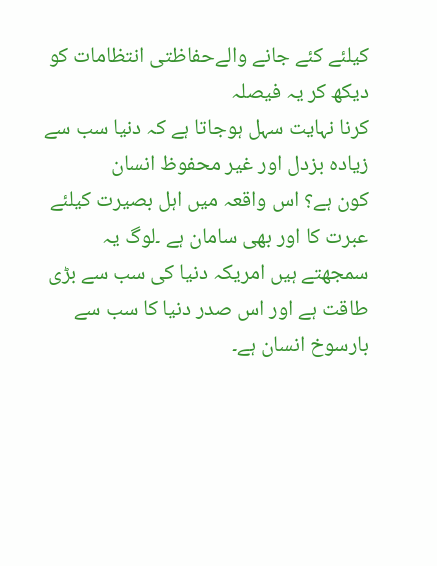کیلئے کئے جانے والےحفاظتی انتظامات کو دیکھ کر یہ فیصلہ
کرنا نہایت سہل ہوجاتا ہے کہ دنیا سب سے زیادہ بزدل اور غیر محفوظ انسان
کون ہے؟ اس واقعہ میں اہل بصیرت کیلئے عبرت کا اور بھی سامان ہے ۔لوگ یہ
سمجھتے ہیں امریکہ دنیا کی سب سے بڑی طاقت ہے اور اس صدر دنیا کا سب سے
بارسوخ انسان ہے۔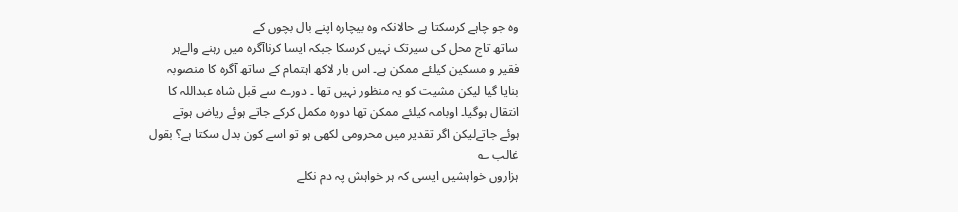وہ جو چاہے کرسکتا ہے حالانکہ وہ بیچارہ اپنے بال بچوں کے
ساتھ تاج محل کی سیرتک نہیں کرسکا جبکہ ایسا کرناآگرہ میں رہنے والےہر
فقیر و مسکین کیلئے ممکن ہے۔ اس بار لاکھ اہتمام کے ساتھ آگرہ کا منصوبہ
بنایا گیا لیکن مشیت کو یہ منظور نہیں تھا ۔ دورے سے قبل شاہ عبداللہ کا
انتقال ہوگیا۔ اوبامہ کیلئے ممکن تھا دورہ مکمل کرکے جاتے ہوئے ریاض ہوتے
ہوئے جاتےلیکن اگر تقدیر میں محرومی لکھی ہو تو اسے کون بدل سکتا ہے؟ بقول
غالب ؎
ہزاروں خواہشیں ایسی کہ ہر خواہش پہ دم نکلے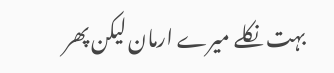بہت نکلے میرے ارمان لیکن پھر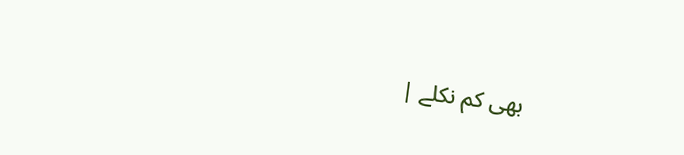بھی کم نکلے |